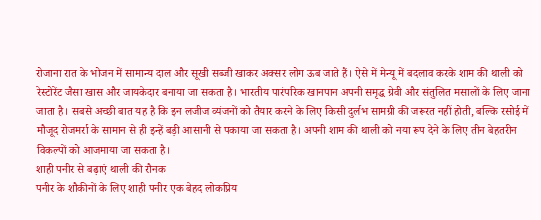रोजाना रात के भोजन में सामान्य दाल और सूखी सब्जी खाकर अक्सर लोग ऊब जाते हैं। ऐसे में मेन्यू में बदलाव करके शाम की थाली को रेस्टोरेंट जैसा खास और जायकेदार बनाया जा सकता है। भारतीय पारंपरिक खानपान अपनी समृद्ध ग्रेवी और संतुलित मसालों के लिए जाना जाता है। सबसे अच्छी बात यह है कि इन लजीज व्यंजनों को तैयार करने के लिए किसी दुर्लभ सामग्री की जरूरत नहीं होती, बल्कि रसोई में मौजूद रोजमर्रा के सामान से ही इन्हें बड़ी आसानी से पकाया जा सकता है। अपनी शाम की थाली को नया रूप देने के लिए तीन बेहतरीन विकल्पों को आजमाया जा सकता है।
शाही पनीर से बढ़ाएं थाली की रौनक
पनीर के शौकीनों के लिए शाही पनीर एक बेहद लोकप्रिय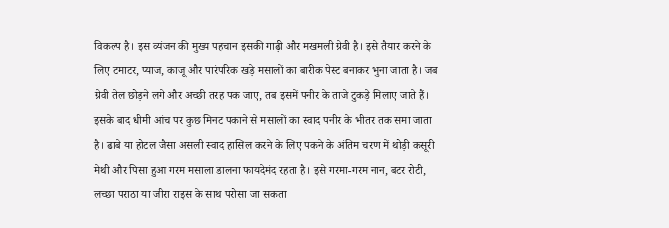विकल्प है। इस व्यंजन की मुख्य पहचान इसकी गाढ़ी और मखमली ग्रेवी है। इसे तैयार करने के लिए टमाटर, प्याज, काजू और पारंपरिक खड़े मसालों का बारीक पेस्ट बनाकर भुना जाता है। जब ग्रेवी तेल छोड़ने लगे और अच्छी तरह पक जाए, तब इसमें पनीर के ताजे टुकड़े मिलाए जाते हैं। इसके बाद धीमी आंच पर कुछ मिनट पकाने से मसालों का स्वाद पनीर के भीतर तक समा जाता है। ढाबे या होटल जैसा असली स्वाद हासिल करने के लिए पकने के अंतिम चरण में थोड़ी कसूरी मेथी और पिसा हुआ गरम मसाला डालना फायदेमंद रहता है। इसे गरमा-गरम नान, बटर रोटी, लच्छा पराठा या जीरा राइस के साथ परोसा जा सकता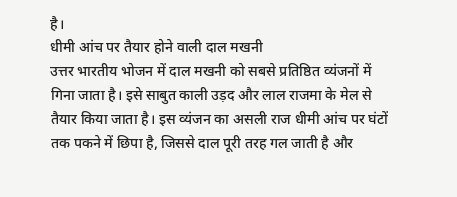है।
धीमी आंच पर तैयार होने वाली दाल मखनी
उत्तर भारतीय भोजन में दाल मखनी को सबसे प्रतिष्ठित व्यंजनों में गिना जाता है। इसे साबुत काली उड़द और लाल राजमा के मेल से तैयार किया जाता है। इस व्यंजन का असली राज धीमी आंच पर घंटों तक पकने में छिपा है, जिससे दाल पूरी तरह गल जाती है और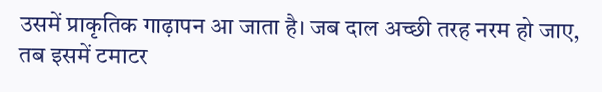उसमें प्राकृतिक गाढ़ापन आ जाता है। जब दाल अच्छी तरह नरम हो जाए, तब इसमें टमाटर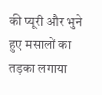की प्यूरी और भुने हुए मसालों का तड़का लगाया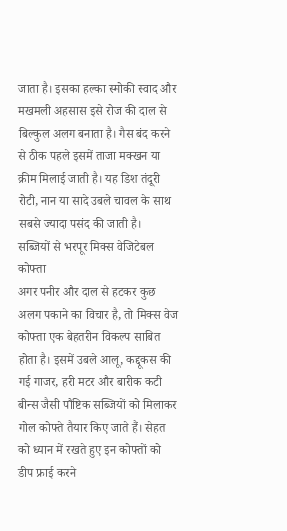जाता है। इसका हल्का स्मोकी स्वाद और मखमली अहसास इसे रोज की दाल से बिल्कुल अलग बनाता है। गैस बंद करने से ठीक पहले इसमें ताजा मक्खन या क्रीम मिलाई जाती है। यह डिश तंदूरी रोटी, नान या सादे उबले चावल के साथ सबसे ज्यादा पसंद की जाती है।
सब्जियों से भरपूर मिक्स वेजिटेबल कोफ्ता
अगर पनीर और दाल से हटकर कुछ अलग पकाने का विचार है, तो मिक्स वेज कोफ्ता एक बेहतरीन विकल्प साबित होता है। इसमें उबले आलू, कद्दूकस की गई गाजर, हरी मटर और बारीक कटी बीन्स जैसी पौष्टिक सब्जियों को मिलाकर गोल कोफ्ते तैयार किए जाते हैं। सेहत को ध्यान में रखते हुए इन कोफ्तों को डीप फ्राई करने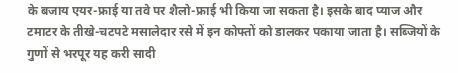के बजाय एयर-फ्राई या तवे पर शैलो-फ्राई भी किया जा सकता है। इसके बाद प्याज और टमाटर के तीखे-चटपटे मसालेदार रसे में इन कोफ्तों को डालकर पकाया जाता है। सब्जियों के गुणों से भरपूर यह करी सादी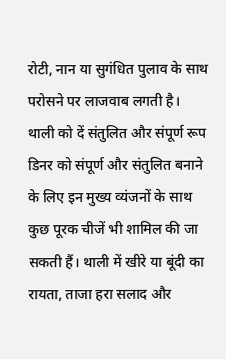रोटी, नान या सुगंधित पुलाव के साथ परोसने पर लाजवाब लगती है।
थाली को दें संतुलित और संपूर्ण रूप
डिनर को संपूर्ण और संतुलित बनाने के लिए इन मुख्य व्यंजनों के साथ कुछ पूरक चीजें भी शामिल की जा सकती हैं। थाली में खीरे या बूंदी का रायता, ताजा हरा सलाद और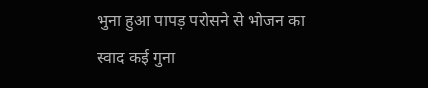भुना हुआ पापड़ परोसने से भोजन का स्वाद कई गुना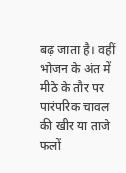बढ़ जाता है। वहीं भोजन के अंत में मीठे के तौर पर पारंपरिक चावल की खीर या ताजे फलों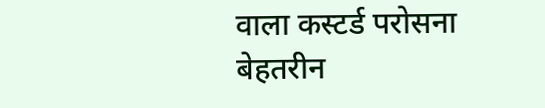वाला कस्टर्ड परोसना बेहतरीन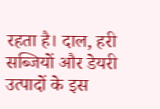रहता है। दाल, हरी सब्जियों और डेयरी उत्पादों के इस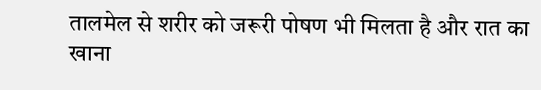तालमेल से शरीर को जरूरी पोषण भी मिलता है और रात का खाना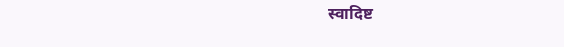स्वादिष्ट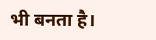भी बनता है।